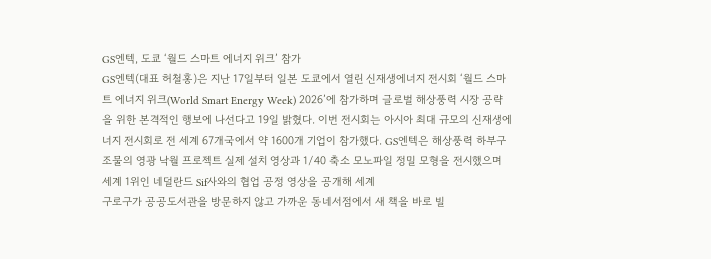GS엔텍, 도쿄 ‘월드 스마트 에너지 위크’ 참가
GS엔텍(대표 허철홍)은 지난 17일부터 일본 도쿄에서 열린 신재생에너지 전시회 ‘월드 스마트 에너지 위크(World Smart Energy Week) 2026’에 참가하며 글로벌 해상풍력 시장 공략을 위한 본격적인 행보에 나선다고 19일 밝혔다. 이번 전시회는 아시아 최대 규모의 신재생에너지 전시회로 전 세계 67개국에서 약 1600개 기업이 참가했다. GS엔텍은 해상풍력 하부구조물의 영광 낙월 프로젝트 실제 설치 영상과 1/40 축소 모노파일 정밀 모형을 전시했으며 세계 1위인 네덜란드 Sif사와의 협업 공정 영상을 공개해 세계
구로구가 공공도서관을 방문하지 않고 가까운 동네서점에서 새 책을 바로 빌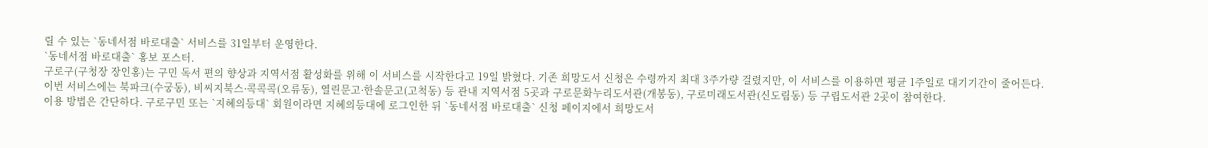릴 수 있는 `동네서점 바로대출` 서비스를 31일부터 운영한다.
`동네서점 바로대출` 홍보 포스터.
구로구(구청장 장인홍)는 구민 독서 편의 향상과 지역서점 활성화를 위해 이 서비스를 시작한다고 19일 밝혔다. 기존 희망도서 신청은 수령까지 최대 3주가량 걸렸지만, 이 서비스를 이용하면 평균 1주일로 대기기간이 줄어든다.
이번 서비스에는 북파크(수궁동), 비씨지북스·콕콕콕(오류동), 열린문고·한솔문고(고척동) 등 관내 지역서점 5곳과 구로문화누리도서관(개봉동), 구로미래도서관(신도림동) 등 구립도서관 2곳이 참여한다.
이용 방법은 간단하다. 구로구민 또는 `지혜의등대` 회원이라면 지혜의등대에 로그인한 뒤 `동네서점 바로대출` 신청 페이지에서 희망도서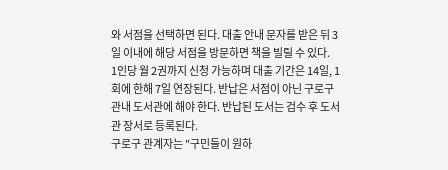와 서점을 선택하면 된다. 대출 안내 문자를 받은 뒤 3일 이내에 해당 서점을 방문하면 책을 빌릴 수 있다.
1인당 월 2권까지 신청 가능하며 대출 기간은 14일, 1회에 한해 7일 연장된다. 반납은 서점이 아닌 구로구 관내 도서관에 해야 한다. 반납된 도서는 검수 후 도서관 장서로 등록된다.
구로구 관계자는 "구민들이 원하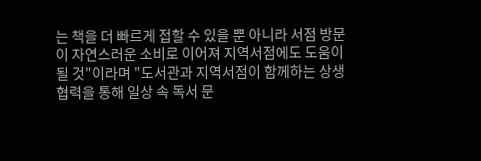는 책을 더 빠르게 접할 수 있을 뿐 아니라 서점 방문이 자연스러운 소비로 이어져 지역서점에도 도움이 될 것"이라며 "도서관과 지역서점이 함께하는 상생협력을 통해 일상 속 독서 문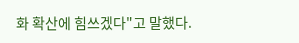화 확산에 힘쓰겠다"고 말했다.